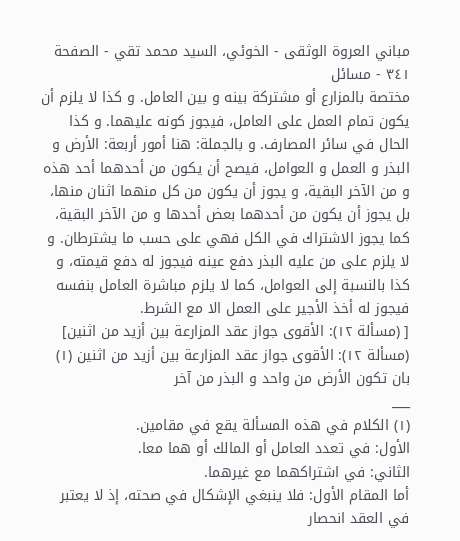مباني العروة الوثقى - الخوئي، السيد محمد تقي - الصفحة ٣٤١ - مسائل
مختصة بالمزارع أو مشتركة بينه و بين العامل. و كذا لا يلزم أن يكون تمام العمل على العامل، فيجوز كونه عليهما. و كذا الحال في سائر المصارف. و بالجملة: هنا أمور أربعة: الأرض و البذر و العمل و العوامل، فيصح أن يكون من أحدهما أحد هذه و من الآخر البقية، و يجوز أن يكون من كل منهما اثنان منها، بل يجوز أن يكون من أحدهما بعض أحدها و من الآخر البقية، كما يجوز الاشتراك في الكل فهي على حسب ما يشترطان. و لا يلزم على من عليه البذر دفع عينه فيجوز له دفع قيمته، و كذا بالنسبة إلى العوامل، كما لا يلزم مباشرة العامل بنفسه فيجوز له أخذ الأجير على العمل الا مع الشرط.
[ (مسألة ١٢): الأقوى جواز عقد المزارعة بين أزيد من اثنين]
(مسألة ١٢): الأقوى جواز عقد المزارعة بين أزيد من اثنين (١) بان تكون الأرض من واحد و البذر من آخر
___
(١) الكلام في هذه المسألة يقع في مقامين.
الأول: في تعدد العامل أو المالك أو هما معا.
الثاني: في اشتراكهما مع غيرهما.
أما المقام الأول: فلا ينبغي الإشكال في صحته، إذ لا يعتبر في العقد انحصار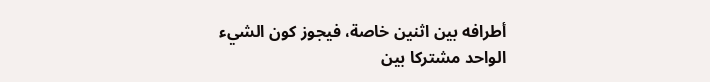أطرافه بين اثنين خاصة، فيجوز كون الشيء الواحد مشتركا بين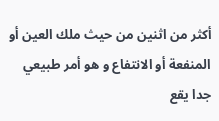أكثر من اثنين من حيث ملك العين أو المنفعة أو الانتفاع و هو أمر طبيعي جدا يقع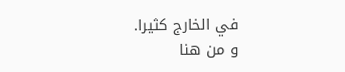في الخارج كثيرا.
و من هنا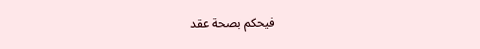فيحكم بصحة عقد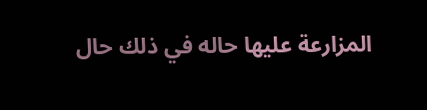المزارعة عليها حاله في ذلك حال